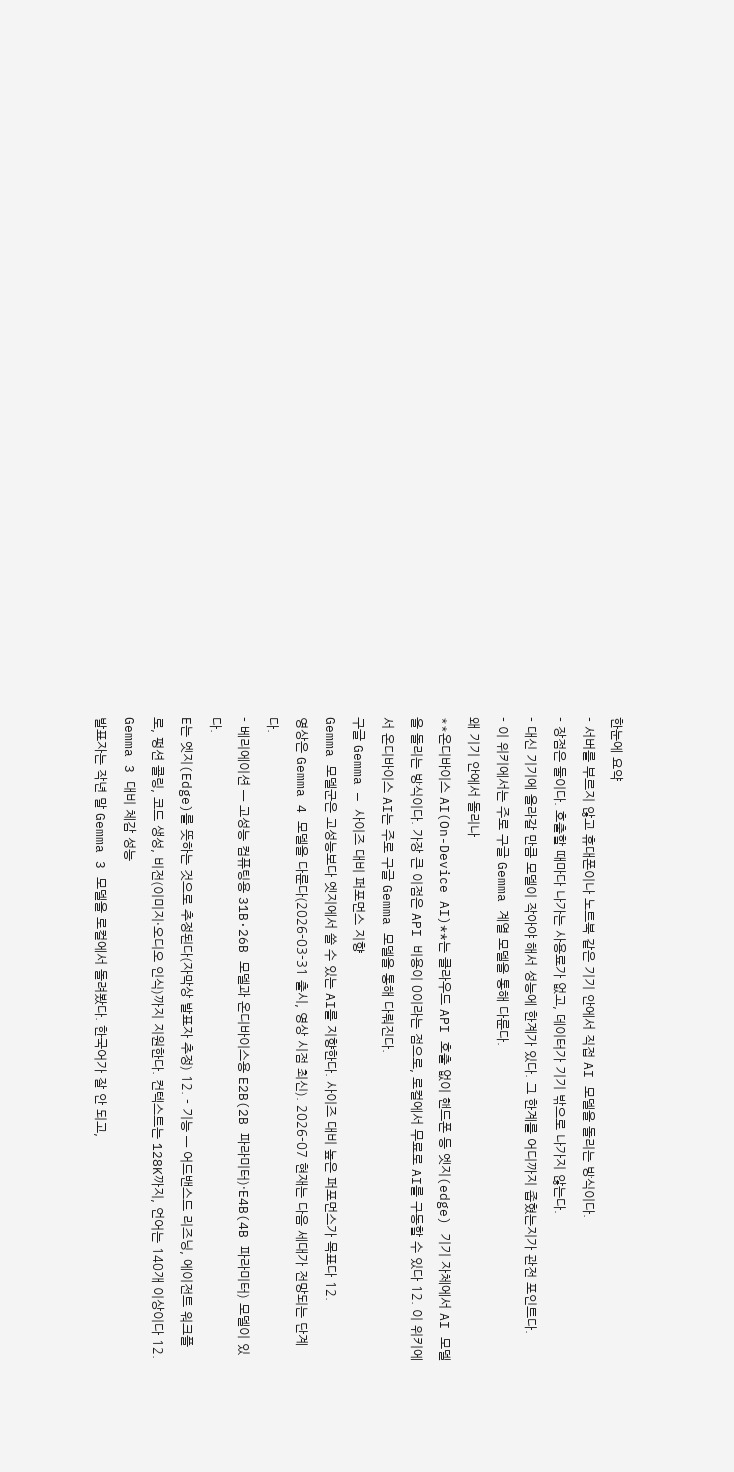한눈에 요약
- 서버를 부르지 않고 휴대폰이나 노트북 같은 기기 안에서 직접 AI 모델을 돌리는 방식이다.
- 장점은 둘이다. 호출할 때마다 나가는 사용료가 없고, 데이터가 기기 밖으로 나가지 않는다.
- 대신 기기에 올라갈 만큼 모델이 작아야 해서 성능에 한계가 있다. 그 한계를 어디까지 좁혔는지가 관전 포인트다.
- 이 위키에서는 주로 구글 Gemma 계열 모델을 통해 다룬다.
왜 기기 안에서 돌리나
**온디바이스 AI(On-Device AI)**는 클라우드 API 호출 없이 핸드폰 등 엣지(edge) 기기 자체에서 AI 모델을 돌리는 방식이다. 가장 큰 이점은 API 비용이 0이라는 점으로, 로컬에서 무료로 AI를 구동할 수 있다 12. 이 위키에서 온디바이스 AI는 주로 구글 Gemma 모델을 통해 다뤄진다.
구글 Gemma — 사이즈 대비 퍼포먼스 지향
Gemma 모델군은 고성능보다 엣지에서 쓸 수 있는 AI를 지향한다. 사이즈 대비 높은 퍼포먼스가 목표다 12.
영상은 Gemma 4 모델을 다룬다(2026-03-31 출시, 영상 시점 최신). 2026-07 현재는 다음 세대가 전망되는 단계다.
- 베리에이션 — 고성능 컴퓨팅용 31B·26B 모델과 온디바이스용 E2B(2B 파라미터)·E4B(4B 파라미터) 모델이 있다.
E는 엣지(Edge)를 뜻하는 것으로 추정된다(자막상 발표자 추정) 12. - 기능 — 어드밴스드 리즈닝, 에이전트 워크플로, 펑션 콜링, 코드 생성, 비전(이미지·오디오 인식)까지 지원한다. 컨텍스트는 128K까지, 언어는 140개 이상이다 12.
Gemma 3 대비 체감 성능
발표자는 작년 말 Gemma 3 모델을 로컬에서 돌려봤다. 한국어가 잘 안 되고,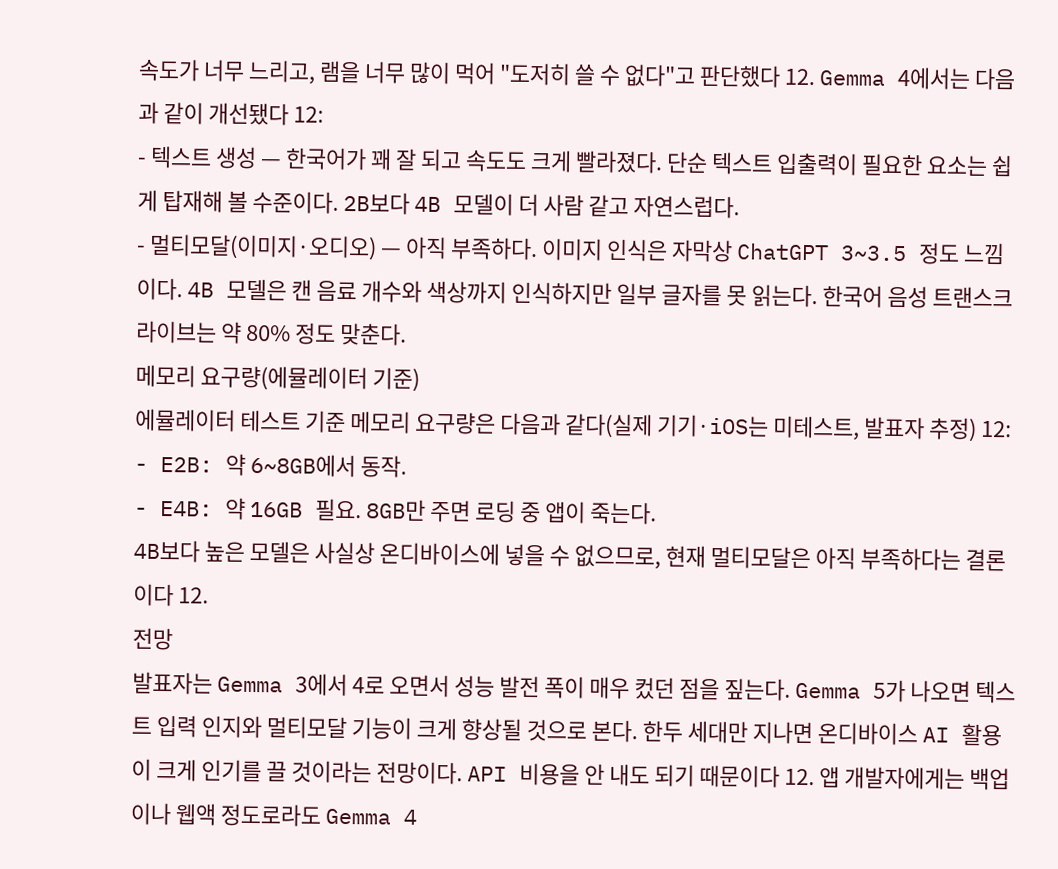속도가 너무 느리고, 램을 너무 많이 먹어 "도저히 쓸 수 없다"고 판단했다 12. Gemma 4에서는 다음과 같이 개선됐다 12:
- 텍스트 생성 — 한국어가 꽤 잘 되고 속도도 크게 빨라졌다. 단순 텍스트 입출력이 필요한 요소는 쉽게 탑재해 볼 수준이다. 2B보다 4B 모델이 더 사람 같고 자연스럽다.
- 멀티모달(이미지·오디오) — 아직 부족하다. 이미지 인식은 자막상 ChatGPT 3~3.5 정도 느낌이다. 4B 모델은 캔 음료 개수와 색상까지 인식하지만 일부 글자를 못 읽는다. 한국어 음성 트랜스크라이브는 약 80% 정도 맞춘다.
메모리 요구량(에뮬레이터 기준)
에뮬레이터 테스트 기준 메모리 요구량은 다음과 같다(실제 기기·iOS는 미테스트, 발표자 추정) 12:
- E2B: 약 6~8GB에서 동작.
- E4B: 약 16GB 필요. 8GB만 주면 로딩 중 앱이 죽는다.
4B보다 높은 모델은 사실상 온디바이스에 넣을 수 없으므로, 현재 멀티모달은 아직 부족하다는 결론이다 12.
전망
발표자는 Gemma 3에서 4로 오면서 성능 발전 폭이 매우 컸던 점을 짚는다. Gemma 5가 나오면 텍스트 입력 인지와 멀티모달 기능이 크게 향상될 것으로 본다. 한두 세대만 지나면 온디바이스 AI 활용이 크게 인기를 끌 것이라는 전망이다. API 비용을 안 내도 되기 때문이다 12. 앱 개발자에게는 백업이나 웹액 정도로라도 Gemma 4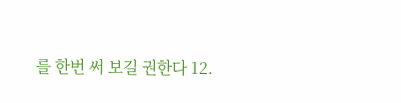를 한번 써 보길 권한다 12.